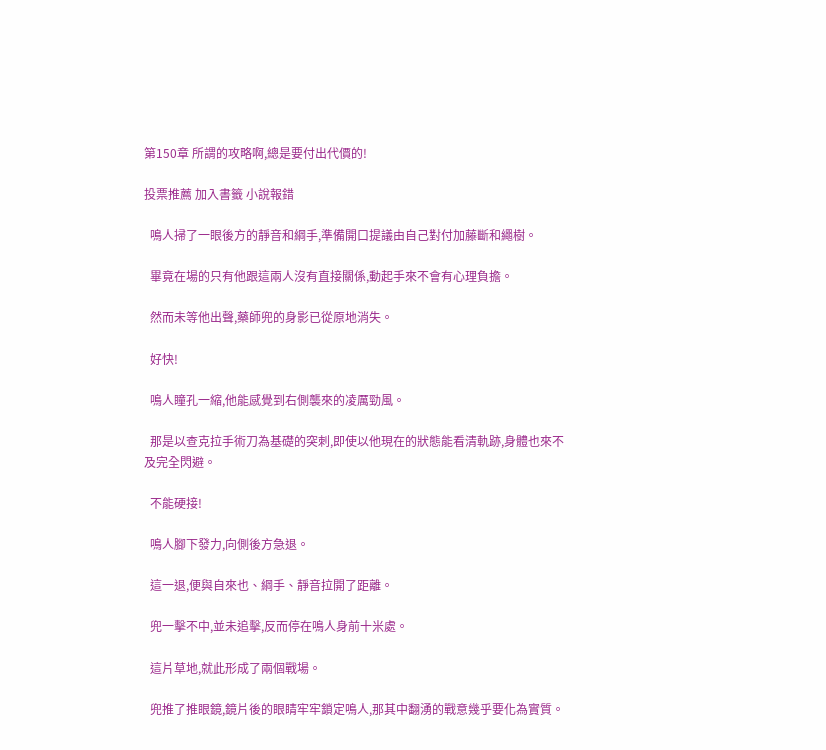第150章 所謂的攻略啊,總是要付出代價的!

投票推薦 加入書籤 小說報錯

  鳴人掃了一眼後方的靜音和綱手,準備開口提議由自己對付加藤斷和繩樹。

  畢竟在場的只有他跟這兩人沒有直接關係,動起手來不會有心理負擔。

  然而未等他出聲,藥師兜的身影已從原地消失。

  好快!

  鳴人瞳孔一縮,他能感覺到右側襲來的凌厲勁風。

  那是以查克拉手術刀為基礎的突刺,即使以他現在的狀態能看清軌跡,身體也來不及完全閃避。

  不能硬接!

  鳴人腳下發力,向側後方急退。

  這一退,便與自來也、綱手、靜音拉開了距離。

  兜一擊不中,並未追擊,反而停在鳴人身前十米處。

  這片草地,就此形成了兩個戰場。

  兜推了推眼鏡,鏡片後的眼睛牢牢鎖定鳴人,那其中翻湧的戰意幾乎要化為實質。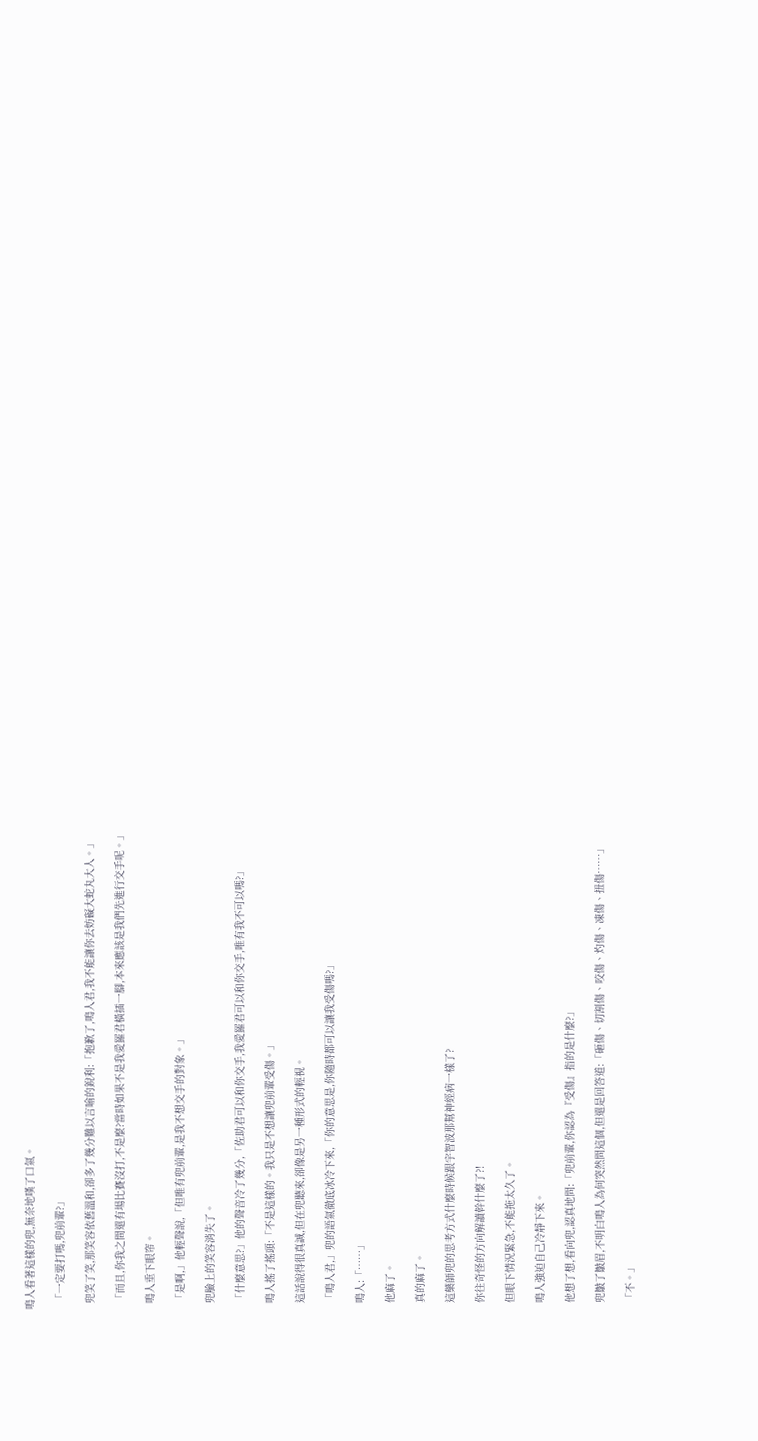鳴人看著這樣的兜,無奈地嘆了口氣。

  「一定要打嗎,兜前輩?」

  兜笑了笑,那笑容依舊溫和,卻多了幾分難以言喻的銳利:「抱歉了,鳴人君,我不能讓你去妨礙大蛇丸大人。」

  「而且,你我之間還有場比賽沒打,不是麼?當時如果不是我愛羅君橫插一腳,本來應該是我們先進行交手呢。」

  鳴人垂下眼帘。

  「是啊,」他輕聲說,「但唯有兜前輩,是我不想交手的對象。」

  兜臉上的笑容消失了。

  「什麼意思?」他的聲音冷了幾分,「佐助君可以和你交手,我愛羅君可以和你交手,唯有我不可以嗎?」

  鳴人搖了搖頭:「不是這樣的。我只是不想讓兜前輩受傷。」

  這話說得很真誠,但在兜聽來,卻像是另一種形式的輕視。

  「鳴人君,」兜的語氣徹底冰冷下來,「你的意思是,你隨時都可以讓我受傷嗎?」

  鳴人:「……」

  他麻了。

  真的麻了。

  這藥師兜的思考方式什麼時候跟宇智波那幫神經病一樣了?

  你往奇怪的方向解讀幹什麼了?!

  但眼下情況緊急,不能拖太久了。

  鳴人強迫自己冷靜下來。

  他想了想,看向兜,認真地問:「兜前輩,你認為『受傷』指的是什麼?」

  兜皺了皺眉,不明白鳴人為何突然問這個,但還是回答道:「砸傷、切割傷、咬傷、灼傷、凍傷、扭傷……」

  「不。」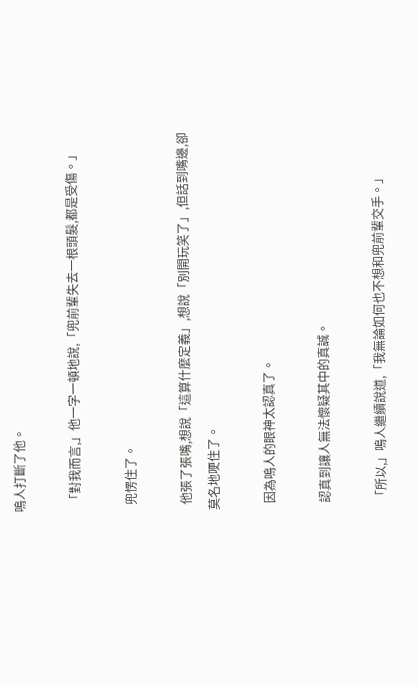鳴人打斷了他。

  「對我而言,」他一字一頓地說,「兜前輩失去一根頭髮,都是受傷。」

  兜愣住了。

  他張了張嘴,想說「這算什麼定義」,想說「別開玩笑了」,但話到嘴邊,卻莫名地哽住了。

  因為鳴人的眼神太認真了。

  認真到讓人無法懷疑其中的真誠。

  「所以,」鳴人繼續說道,「我無論如何也不想和兜前輩交手。」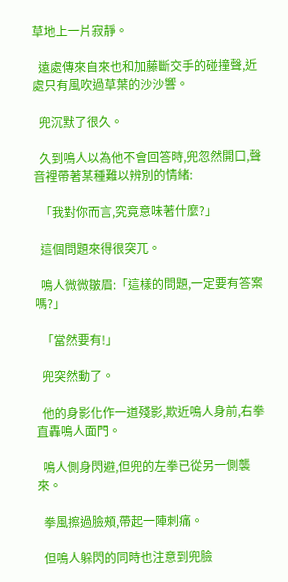草地上一片寂靜。

  遠處傳來自來也和加藤斷交手的碰撞聲,近處只有風吹過草葉的沙沙響。

  兜沉默了很久。

  久到鳴人以為他不會回答時,兜忽然開口,聲音裡帶著某種難以辨別的情緒:

  「我對你而言,究竟意味著什麼?」

  這個問題來得很突兀。

  鳴人微微皺眉:「這樣的問題,一定要有答案嗎?」

  「當然要有!」

  兜突然動了。

  他的身影化作一道殘影,欺近鳴人身前,右拳直轟鳴人面門。

  鳴人側身閃避,但兜的左拳已從另一側襲來。

  拳風擦過臉頰,帶起一陣刺痛。

  但鳴人躲閃的同時也注意到兜臉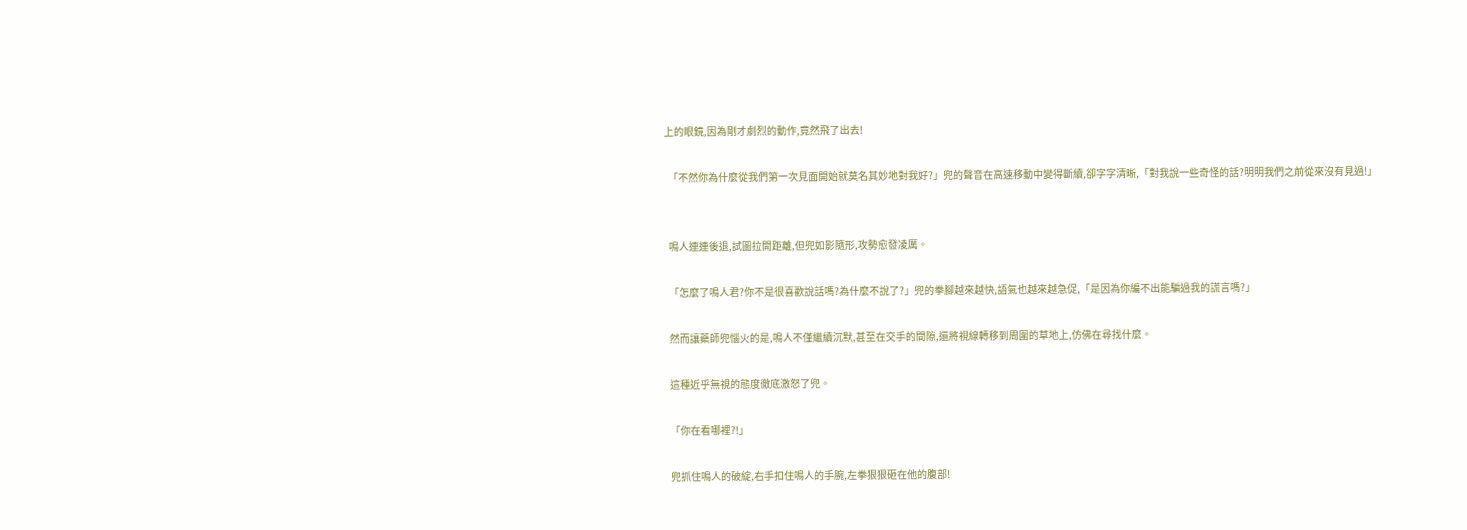上的眼鏡,因為剛才劇烈的動作,竟然飛了出去!

  「不然你為什麼從我們第一次見面開始就莫名其妙地對我好?」兜的聲音在高速移動中變得斷續,卻字字清晰,「對我說一些奇怪的話?明明我們之前從來沒有見過!」


  鳴人連連後退,試圖拉開距離,但兜如影隨形,攻勢愈發凌厲。

  「怎麼了鳴人君?你不是很喜歡說話嗎?為什麼不說了?」兜的拳腳越來越快,語氣也越來越急促,「是因為你編不出能騙過我的謊言嗎?」

  然而讓藥師兜惱火的是,鳴人不僅繼續沉默,甚至在交手的間隙,還將視線轉移到周圍的草地上,仿佛在尋找什麼。

  這種近乎無視的態度徹底激怒了兜。

  「你在看哪裡?!」

  兜抓住鳴人的破綻,右手扣住鳴人的手腕,左拳狠狠砸在他的腹部!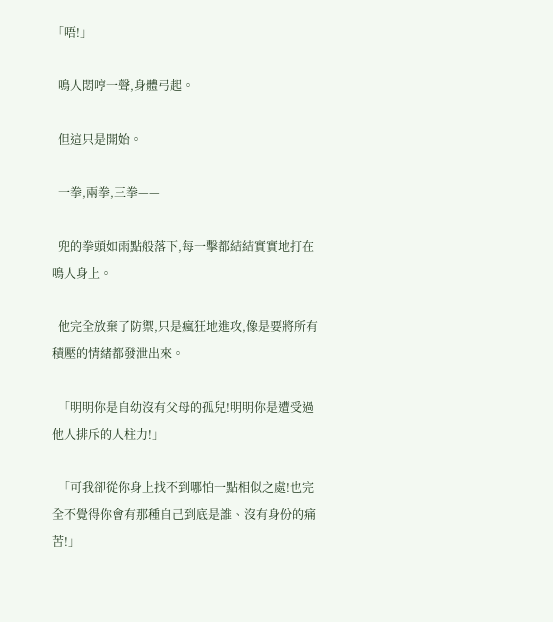「唔!」

  鳴人悶哼一聲,身體弓起。

  但這只是開始。

  一拳,兩拳,三拳——

  兜的拳頭如雨點般落下,每一擊都結結實實地打在鳴人身上。

  他完全放棄了防禦,只是瘋狂地進攻,像是要將所有積壓的情緒都發泄出來。

  「明明你是自幼沒有父母的孤兒!明明你是遭受過他人排斥的人柱力!」

  「可我卻從你身上找不到哪怕一點相似之處!也完全不覺得你會有那種自己到底是誰、沒有身份的痛苦!」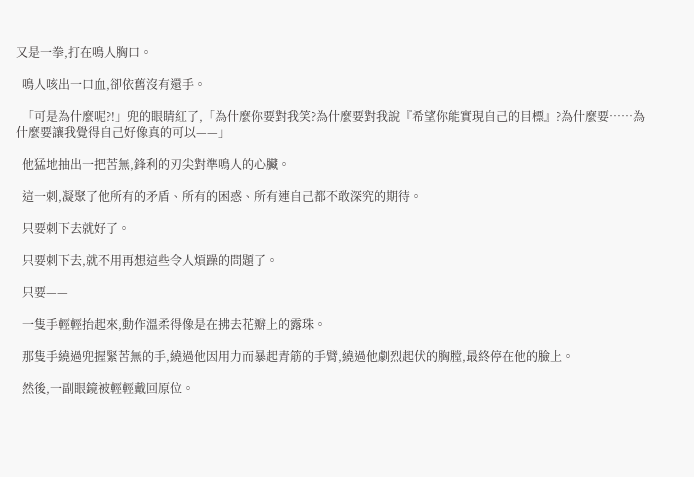又是一拳,打在鳴人胸口。

  鳴人咳出一口血,卻依舊沒有還手。

  「可是為什麼呢?!」兜的眼睛紅了,「為什麼你要對我笑?為什麼要對我說『希望你能實現自己的目標』?為什麼要……為什麼要讓我覺得自己好像真的可以——」

  他猛地抽出一把苦無,鋒利的刃尖對準鳴人的心臟。

  這一刺,凝聚了他所有的矛盾、所有的困惑、所有連自己都不敢深究的期待。

  只要刺下去就好了。

  只要刺下去,就不用再想這些令人煩躁的問題了。

  只要——

  一隻手輕輕抬起來,動作溫柔得像是在拂去花瓣上的露珠。

  那隻手繞過兜握緊苦無的手,繞過他因用力而暴起青筋的手臂,繞過他劇烈起伏的胸膛,最終停在他的臉上。

  然後,一副眼鏡被輕輕戴回原位。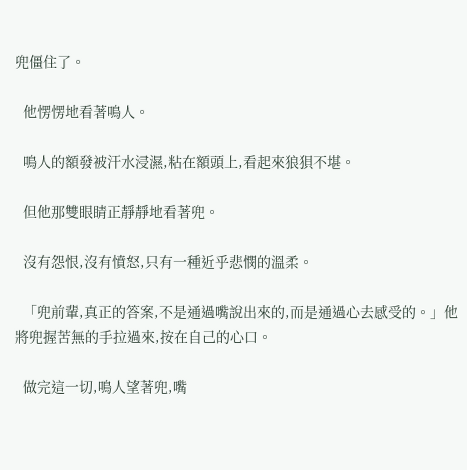兜僵住了。

  他愣愣地看著鳴人。

  鳴人的額發被汗水浸濕,粘在額頭上,看起來狼狽不堪。

  但他那雙眼睛正靜靜地看著兜。

  沒有怨恨,沒有憤怒,只有一種近乎悲憫的溫柔。

  「兜前輩,真正的答案,不是通過嘴說出來的,而是通過心去感受的。」他將兜握苦無的手拉過來,按在自己的心口。

  做完這一切,鳴人望著兜,嘴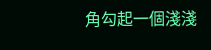角勾起一個淺淺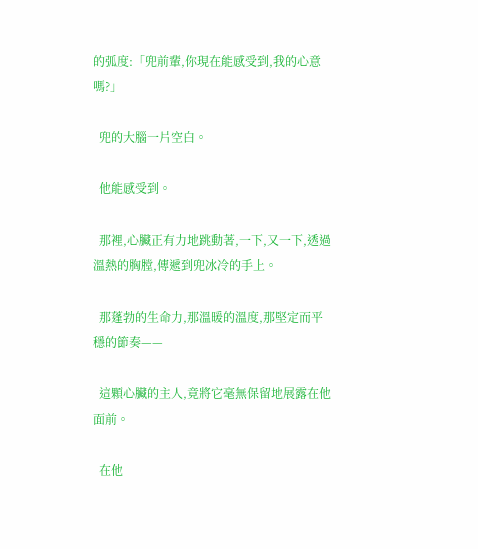的弧度:「兜前輩,你現在能感受到,我的心意嗎?」

  兜的大腦一片空白。

  他能感受到。

  那裡,心臟正有力地跳動著,一下,又一下,透過溫熱的胸膛,傳遞到兜冰冷的手上。

  那蓬勃的生命力,那溫暖的溫度,那堅定而平穩的節奏——

  這顆心臟的主人,竟將它毫無保留地展露在他面前。

  在他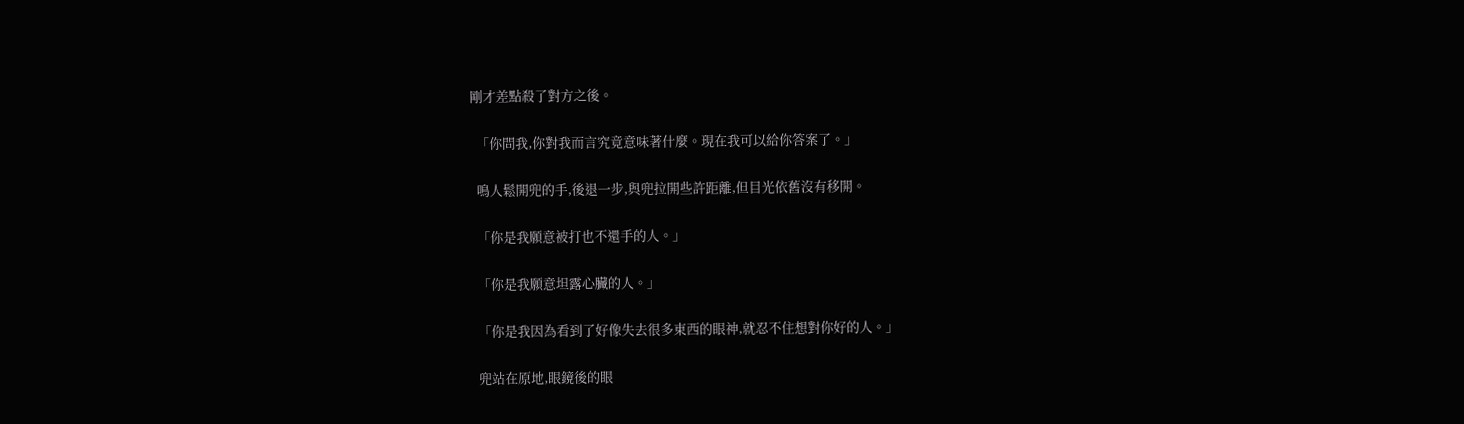剛才差點殺了對方之後。

  「你問我,你對我而言究竟意味著什麼。現在我可以給你答案了。」

  鳴人鬆開兜的手,後退一步,與兜拉開些許距離,但目光依舊沒有移開。

  「你是我願意被打也不還手的人。」

  「你是我願意坦露心臟的人。」

  「你是我因為看到了好像失去很多東西的眼神,就忍不住想對你好的人。」

  兜站在原地,眼鏡後的眼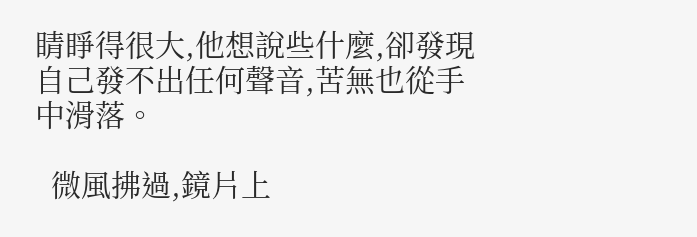睛睜得很大,他想說些什麼,卻發現自己發不出任何聲音,苦無也從手中滑落。

  微風拂過,鏡片上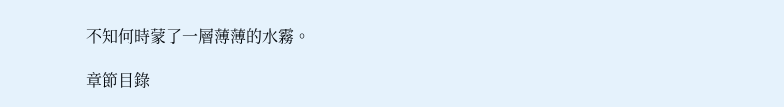不知何時蒙了一層薄薄的水霧。

章節目錄